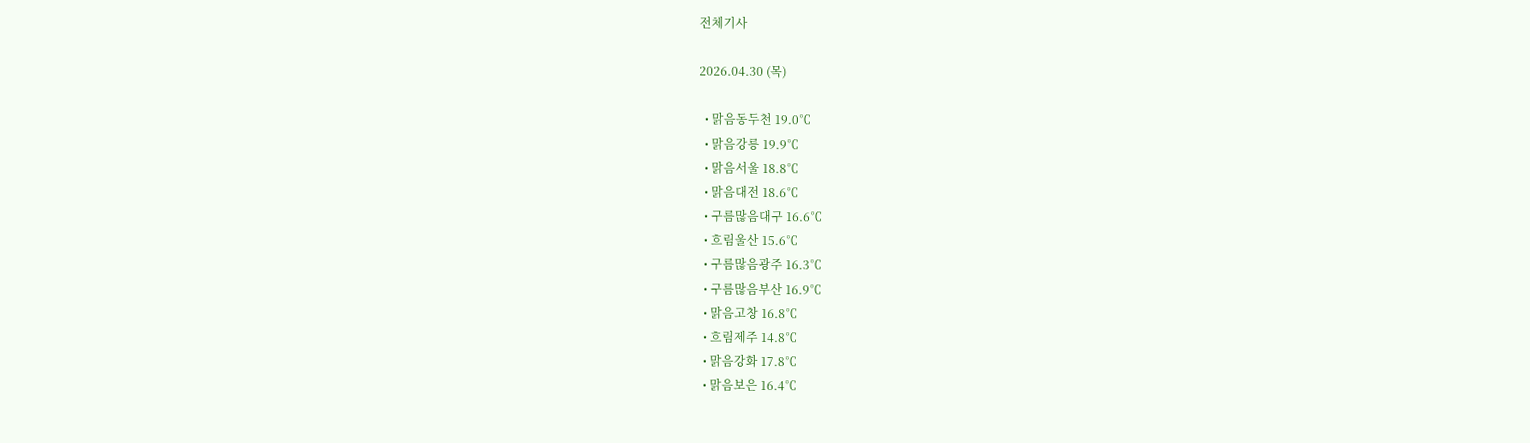전체기사

2026.04.30 (목)

  • 맑음동두천 19.0℃
  • 맑음강릉 19.9℃
  • 맑음서울 18.8℃
  • 맑음대전 18.6℃
  • 구름많음대구 16.6℃
  • 흐림울산 15.6℃
  • 구름많음광주 16.3℃
  • 구름많음부산 16.9℃
  • 맑음고창 16.8℃
  • 흐림제주 14.8℃
  • 맑음강화 17.8℃
  • 맑음보은 16.4℃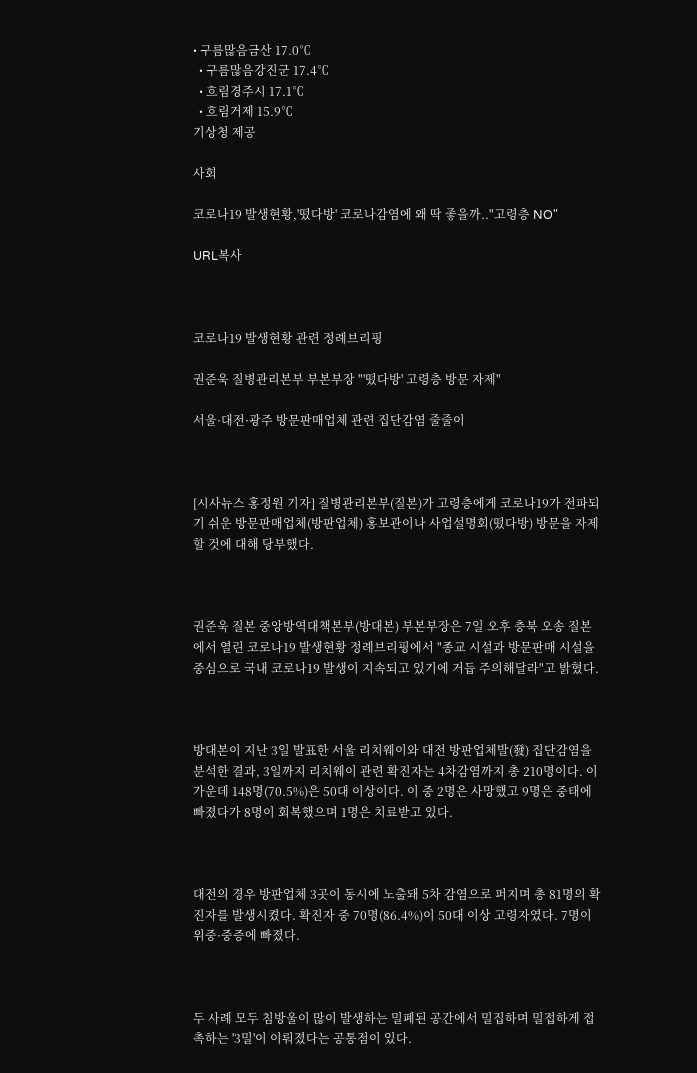• 구름많음금산 17.0℃
  • 구름많음강진군 17.4℃
  • 흐림경주시 17.1℃
  • 흐림거제 15.9℃
기상청 제공

사회

코로나19 발생현황,'떴다방' 코로나감염에 왜 딱 좋을까.."고령층 NO"

URL복사



코로나19 발생현황 관련 정례브리핑

권준욱 질병관리본부 부본부장 "'떴다방' 고령층 방문 자제"

서울·대전·광주 방문판매업체 관련 집단감염 줄줄이



[시사뉴스 홍정원 기자] 질병관리본부(질본)가 고령층에게 코로나19가 전파되기 쉬운 방문판매업체(방판업체) 홍보관이나 사업설명회(떴다방) 방문을 자제할 것에 대해 당부했다.



권준욱 질본 중앙방역대책본부(방대본) 부본부장은 7일 오후 충북 오송 질본에서 열린 코로나19 발생현황 정례브리핑에서 "종교 시설과 방문판매 시설을 중심으로 국내 코로나19 발생이 지속되고 있기에 거듭 주의해달라"고 밝혔다.



방대본이 지난 3일 발표한 서울 리치웨이와 대전 방판업체발(發) 집단감염을 분석한 결과, 3일까지 리치웨이 관련 확진자는 4차감염까지 총 210명이다. 이 가운데 148명(70.5%)은 50대 이상이다. 이 중 2명은 사망했고 9명은 중태에 빠졌다가 8명이 회복했으며 1명은 치료받고 있다.



대전의 경우 방판업체 3곳이 동시에 노출돼 5차 감염으로 퍼지며 총 81명의 확진자를 발생시켰다. 확진자 중 70명(86.4%)이 50대 이상 고령자였다. 7명이 위중·중증에 빠졌다.



두 사례 모두 침방울이 많이 발생하는 밀폐된 공간에서 밀집하며 밀접하게 접촉하는 '3밀'이 이뤄졌다는 공통점이 있다.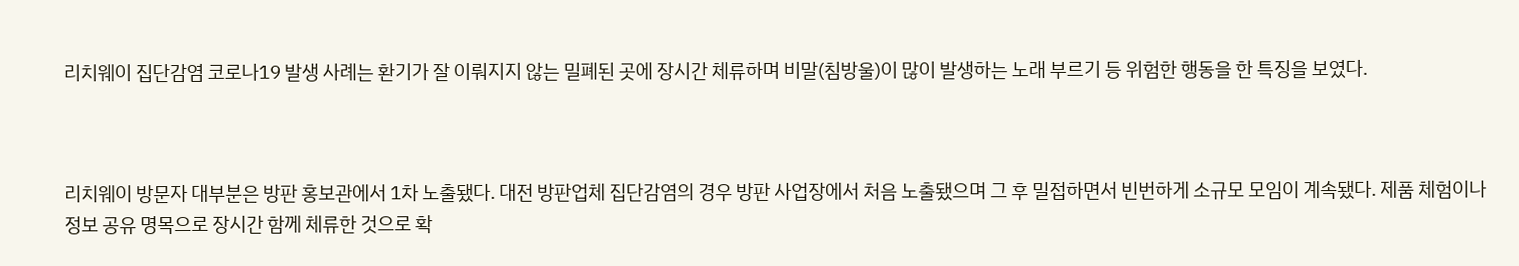리치웨이 집단감염 코로나19 발생 사례는 환기가 잘 이뤄지지 않는 밀폐된 곳에 장시간 체류하며 비말(침방울)이 많이 발생하는 노래 부르기 등 위험한 행동을 한 특징을 보였다.



리치웨이 방문자 대부분은 방판 홍보관에서 1차 노출됐다. 대전 방판업체 집단감염의 경우 방판 사업장에서 처음 노출됐으며 그 후 밀접하면서 빈번하게 소규모 모임이 계속됐다. 제품 체험이나 정보 공유 명목으로 장시간 함께 체류한 것으로 확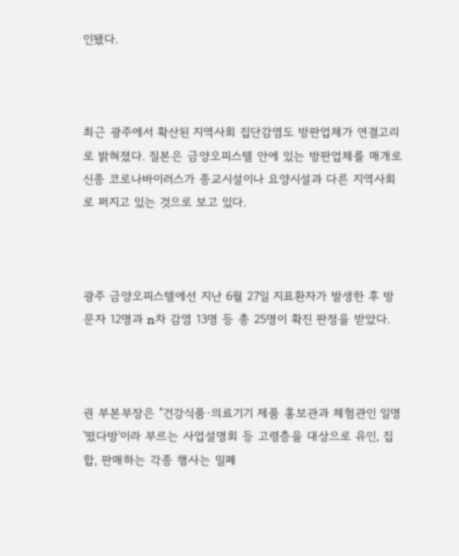인됐다.



최근 광주에서 확산된 지역사회 집단감염도 방판업체가 연결고리로 밝혀졌다. 질본은 금양오피스텔 안에 있는 방판업체를 매개로 신종 코로나바이러스가 종교시설이나 요양시설과 다른 지역사회로 퍼지고 있는 것으로 보고 있다.



광주 금양오피스텔에선 지난 6월 27일 지표환자가 발생한 후 방문자 12명과 n차 감염 13명 등 총 25명이 확진 판정을 받았다.



권 부본부장은 "건강식품·의료기기 제품 홍보관과 체험관인 일명 '떴다방'이라 부르는 사업설명회 등 고령층을 대상으로 유인, 집합, 판매하는 각종 행사는 밀폐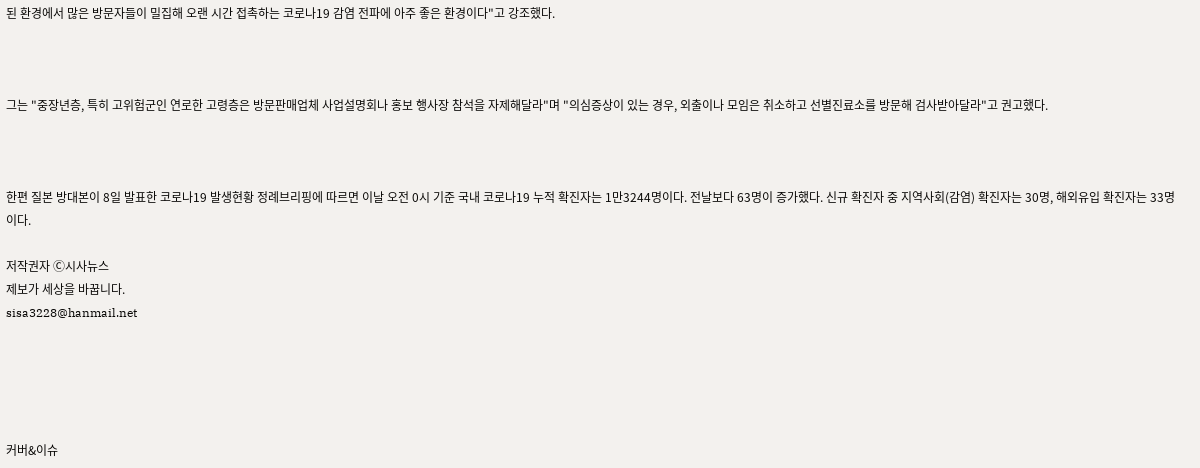된 환경에서 많은 방문자들이 밀집해 오랜 시간 접촉하는 코로나19 감염 전파에 아주 좋은 환경이다"고 강조했다.



그는 "중장년층, 특히 고위험군인 연로한 고령층은 방문판매업체 사업설명회나 홍보 행사장 참석을 자제해달라"며 "의심증상이 있는 경우, 외출이나 모임은 취소하고 선별진료소를 방문해 검사받아달라"고 권고했다.



한편 질본 방대본이 8일 발표한 코로나19 발생현황 정례브리핑에 따르면 이날 오전 0시 기준 국내 코로나19 누적 확진자는 1만3244명이다. 전날보다 63명이 증가했다. 신규 확진자 중 지역사회(감염) 확진자는 30명, 해외유입 확진자는 33명이다.

저작권자 Ⓒ시사뉴스
제보가 세상을 바꿉니다.
sisa3228@hanmail.net





커버&이슈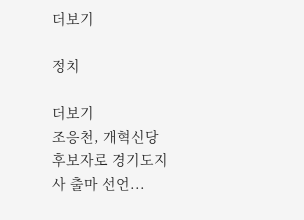더보기

정치

더보기
조응천, 개혁신당 후보자로 경기도지사 출마 선언...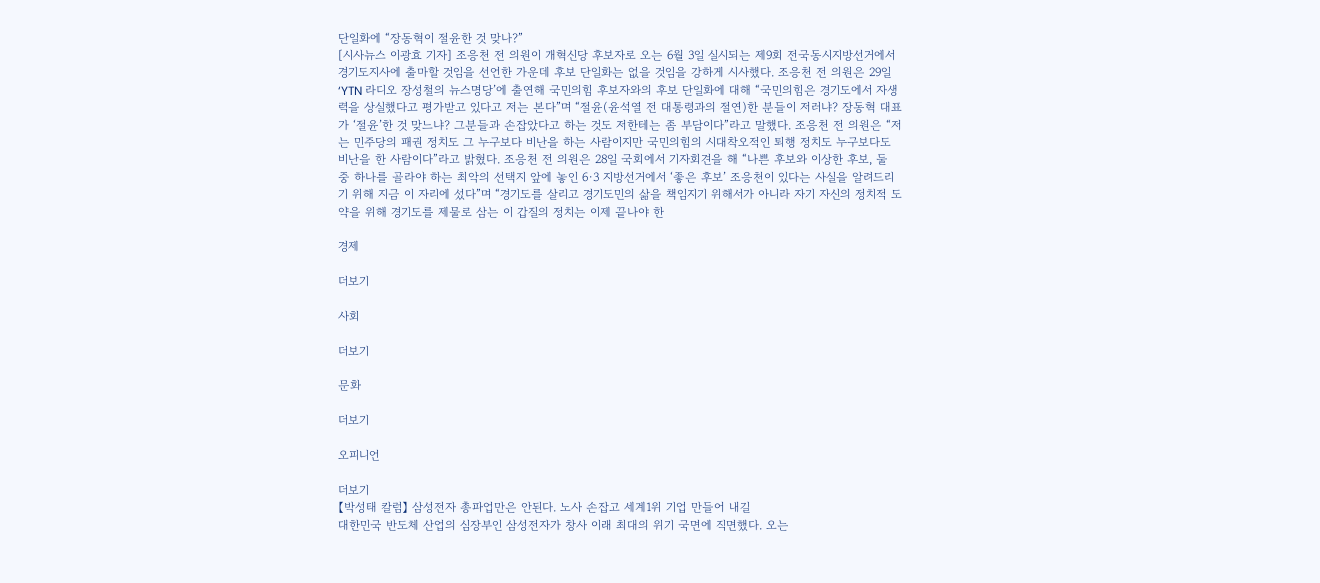단일화에 “장동혁이 절윤한 것 맞나?”
[시사뉴스 이광효 기자] 조응천 전 의원이 개혁신당 후보자로 오는 6월 3일 실시되는 제9회 전국동시지방선거에서 경기도지사에 출마할 것임을 선언한 가운데 후보 단일화는 없을 것임을 강하게 시사했다. 조응천 전 의원은 29일 ‘YTN 라디오 장성철의 뉴스명당’에 출연해 국민의힘 후보자와의 후보 단일화에 대해 “국민의힘은 경기도에서 자생력을 상실했다고 평가받고 있다고 저는 본다”며 “절윤(윤석열 전 대통령과의 절연)한 분들이 저러냐? 장동혁 대표가 ‘절윤’한 것 맞느냐? 그분들과 손잡았다고 하는 것도 저한테는 좀 부담이다”라고 말했다. 조응천 전 의원은 “저는 민주당의 패권 정치도 그 누구보다 비난을 하는 사람이지만 국민의힘의 시대착오적인 퇴행 정치도 누구보다도 비난을 한 사람이다”라고 밝혔다. 조응천 전 의원은 28일 국회에서 기자회견을 해 “나쁜 후보와 이상한 후보, 둘 중 하나를 골라야 하는 최악의 선택지 앞에 놓인 6·3 지방선거에서 ‘좋은 후보’ 조응천이 있다는 사실을 알려드리기 위해 지금 이 자리에 섰다”며 “경기도를 살리고 경기도민의 삶을 책임지기 위해서가 아니라 자기 자신의 정치적 도약을 위해 경기도를 제물로 삼는 이 갑질의 정치는 이제 끝나야 한

경제

더보기

사회

더보기

문화

더보기

오피니언

더보기
【박성태 칼럼】 삼성전자 총파업만은 안된다. 노사 손잡고 세계1위 기업 만들어 내길
대한민국 반도체 산업의 심장부인 삼성전자가 창사 이래 최대의 위기 국면에 직면했다. 오는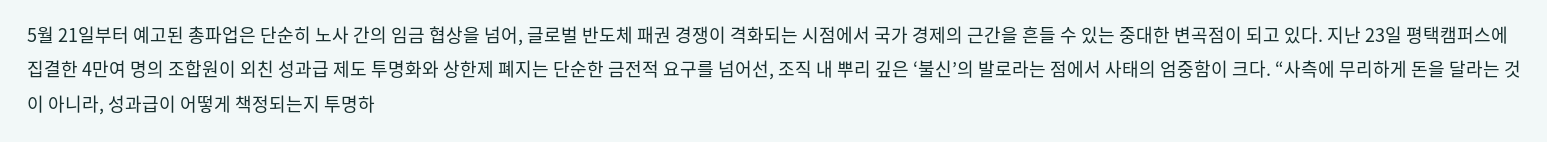5월 21일부터 예고된 총파업은 단순히 노사 간의 임금 협상을 넘어, 글로벌 반도체 패권 경쟁이 격화되는 시점에서 국가 경제의 근간을 흔들 수 있는 중대한 변곡점이 되고 있다. 지난 23일 평택캠퍼스에 집결한 4만여 명의 조합원이 외친 성과급 제도 투명화와 상한제 폐지는 단순한 금전적 요구를 넘어선, 조직 내 뿌리 깊은 ‘불신’의 발로라는 점에서 사태의 엄중함이 크다. “사측에 무리하게 돈을 달라는 것이 아니라, 성과급이 어떻게 책정되는지 투명하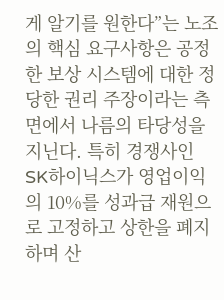게 알기를 원한다”는 노조의 핵심 요구사항은 공정한 보상 시스템에 대한 정당한 권리 주장이라는 측면에서 나름의 타당성을 지닌다. 특히 경쟁사인 SK하이닉스가 영업이익의 10%를 성과급 재원으로 고정하고 상한을 폐지하며 산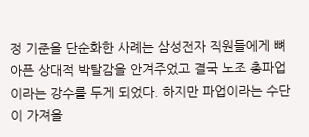정 기준을 단순화한 사례는 삼성전자 직원들에게 뼈아픈 상대적 박탈감을 안겨주었고 결국 노조 총파업이라는 강수를 두게 되었다. 하지만 파업이라는 수단이 가져올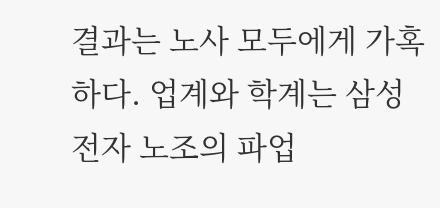결과는 노사 모두에게 가혹하다. 업계와 학계는 삼성전자 노조의 파업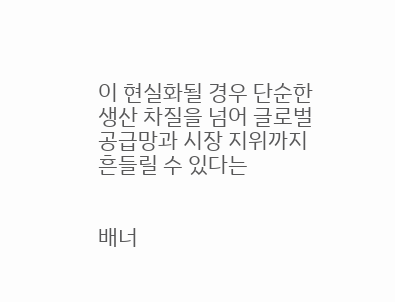이 현실화될 경우 단순한 생산 차질을 넘어 글로벌 공급망과 시장 지위까지 흔들릴 수 있다는


배너